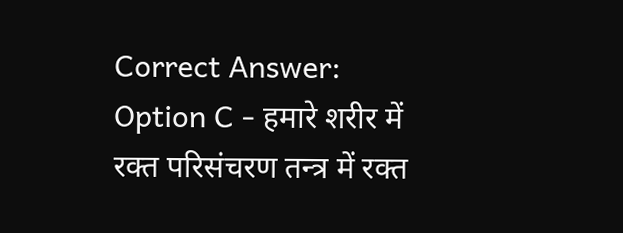Correct Answer:
Option C - हमारे शरीर में रक्त परिसंचरण तन्त्र में रक्त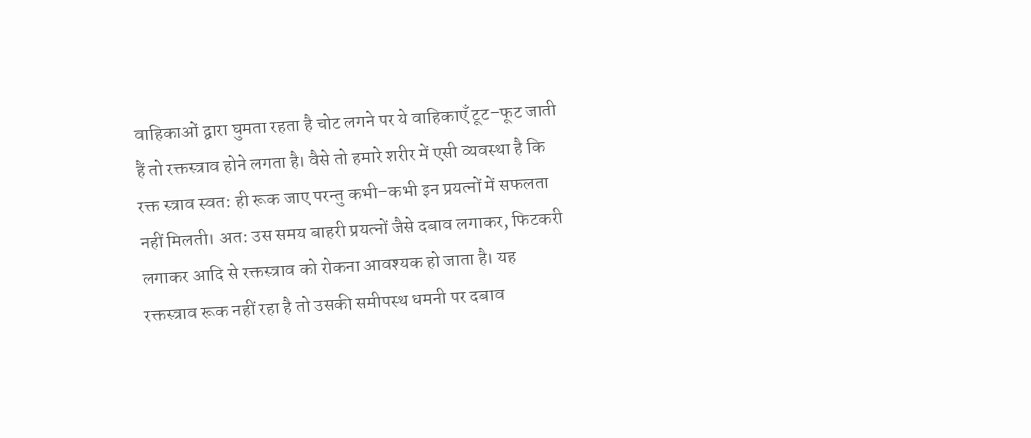वाहिकाओं द्वारा घुमता रहता है चोट लगने पर ये वाहिकाएँ टूट–फूट जाती हैं तो रक्तस्त्राव होने लगता है। वैसे तो हमारे शरीर में एसी व्यवस्था है कि रक्त स्त्राव स्वत: ही रूक जाए परन्तु कभी–कभी इन प्रयत्नों में सफलता नहीं मिलती। अत: उस समय बाहरी प्रयत्नों जैसे दबाव लगाकर, फिटकरी लगाकर आदि से रक्तस्त्राव को रोकना आवश्यक हो जाता है। यह रक्तस्त्राव रूक नहीं रहा है तो उसकी समीपस्थ धमनी पर दबाव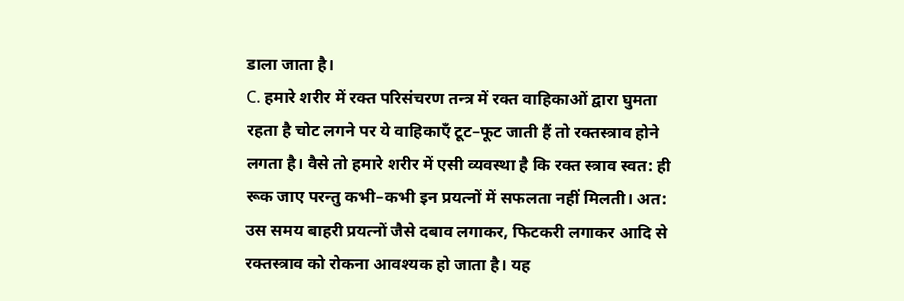डाला जाता है।
C. हमारे शरीर में रक्त परिसंचरण तन्त्र में रक्त वाहिकाओं द्वारा घुमता रहता है चोट लगने पर ये वाहिकाएँ टूट–फूट जाती हैं तो रक्तस्त्राव होने लगता है। वैसे तो हमारे शरीर में एसी व्यवस्था है कि रक्त स्त्राव स्वत: ही रूक जाए परन्तु कभी–कभी इन प्रयत्नों में सफलता नहीं मिलती। अत: उस समय बाहरी प्रयत्नों जैसे दबाव लगाकर, फिटकरी लगाकर आदि से रक्तस्त्राव को रोकना आवश्यक हो जाता है। यह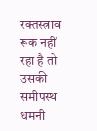रक्तस्त्राव रूक नहीं रहा है तो उसकी समीपस्थ धमनी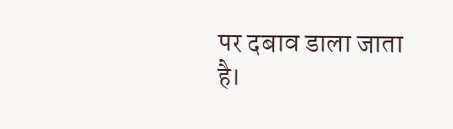पर दबाव डाला जाता है।